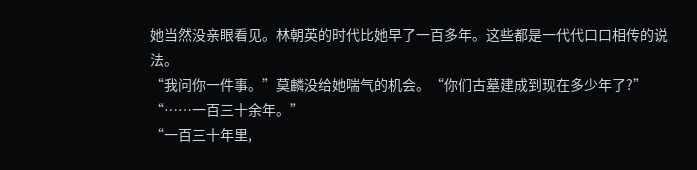她当然没亲眼看见。林朝英的时代比她早了一百多年。这些都是一代代口口相传的说法。
“我问你一件事。”莫麟没给她喘气的机会。“你们古墓建成到现在多少年了?”
“……一百三十余年。”
“一百三十年里,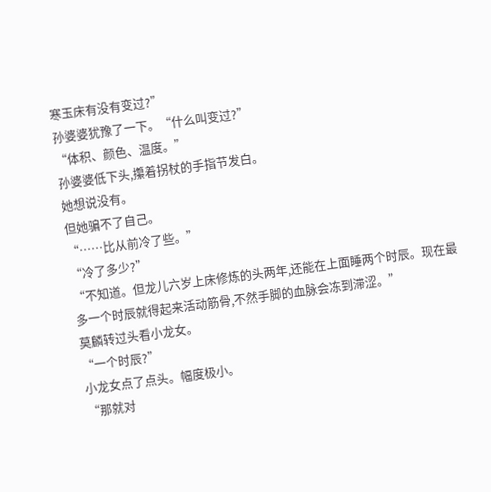寒玉床有没有变过?”
孙婆婆犹豫了一下。“什么叫变过?”
“体积、颜色、温度。”
孙婆婆低下头,攥着拐杖的手指节发白。
她想说没有。
但她骗不了自己。
“……比从前冷了些。”
“冷了多少?”
“不知道。但龙儿六岁上床修炼的头两年,还能在上面睡两个时辰。现在最多一个时辰就得起来活动筋骨,不然手脚的血脉会冻到滞涩。”
莫麟转过头看小龙女。
“一个时辰?”
小龙女点了点头。幅度极小。
“那就对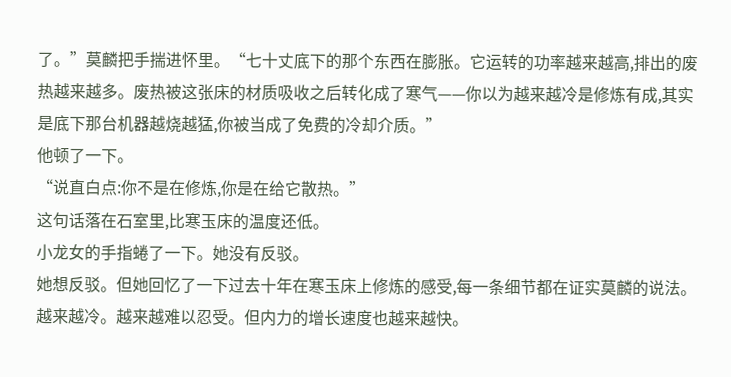了。”莫麟把手揣进怀里。“七十丈底下的那个东西在膨胀。它运转的功率越来越高,排出的废热越来越多。废热被这张床的材质吸收之后转化成了寒气——你以为越来越冷是修炼有成,其实是底下那台机器越烧越猛,你被当成了免费的冷却介质。”
他顿了一下。
“说直白点:你不是在修炼,你是在给它散热。”
这句话落在石室里,比寒玉床的温度还低。
小龙女的手指蜷了一下。她没有反驳。
她想反驳。但她回忆了一下过去十年在寒玉床上修炼的感受,每一条细节都在证实莫麟的说法。
越来越冷。越来越难以忍受。但内力的增长速度也越来越快。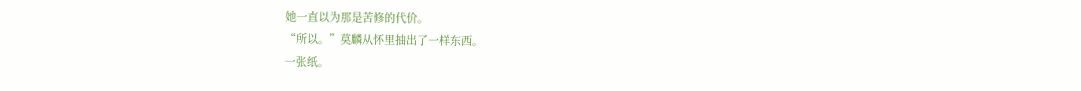她一直以为那是苦修的代价。
“所以。”莫麟从怀里抽出了一样东西。
一张纸。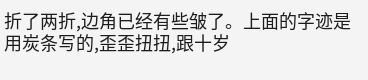折了两折,边角已经有些皱了。上面的字迹是用炭条写的,歪歪扭扭,跟十岁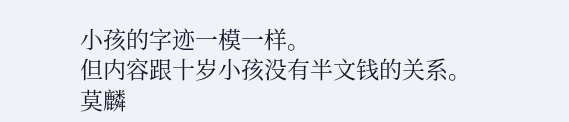小孩的字迹一模一样。
但内容跟十岁小孩没有半文钱的关系。
莫麟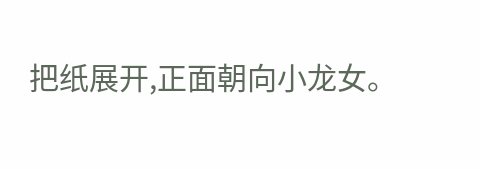把纸展开,正面朝向小龙女。